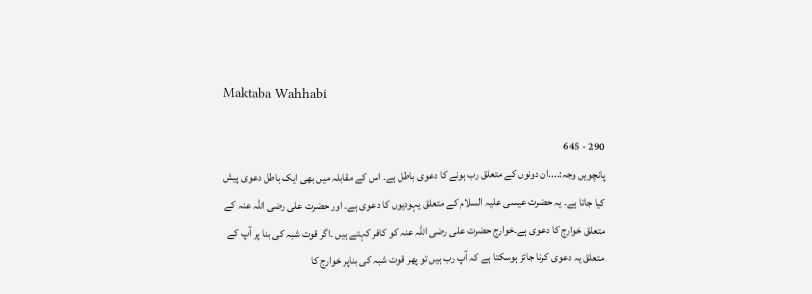Maktaba Wahhabi

290 - 645
پانچویں وجہ:....ان دونوں کے متعلق رب ہونے کا دعوی باطل ہے۔ اس کے مقابلہ میں بھی ایک باطل دعوی پیش کیا جاتا ہے۔ یہ حضرت عیسی علیہ السلام کے متعلق یہودیوں کا دعوی ہے۔ اور حضرت علی رضی اللہ عنہ کے متعلق خوارج کا دعوی ہے۔خوارج حضرت علی رضی اللہ عنہ کو کافر کہتے ہیں ۔اگر قوت شبہ کی بنا پر آپ کے متعلق یہ دعوی کرنا جائز ہوسکتا ہے کہ آپ رب ہیں تو پھر قوت شبہ کی بناپر خوارج کا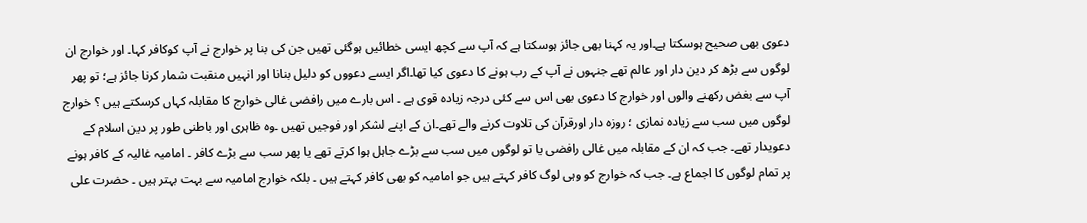دعوی بھی صحیح ہوسکتا ہے۔اور یہ کہنا بھی جائز ہوسکتا ہے کہ آپ سے کچھ ایسی خطائیں ہوگئی تھیں جن کی بنا پر خوارج نے آپ کوکافر کہا۔ اور خوارج ان لوگوں سے بڑھ کر دین دار اور عالم تھے جنہوں نے آپ کے رب ہونے کا دعوی کیا تھا۔اگر ایسے دعووں کو دلیل بنانا اور انہیں منقبت شمار کرنا جائز ہے؛ تو پھر آپ سے بغض رکھنے والوں اور خوارج کا دعوی بھی اس سے کئی درجہ زیادہ قوی ہے ۔ اس بارے میں رافضی غالی خوارج کا مقابلہ کہاں کرسکتے ہیں ؟ خوارج لوگوں میں سب سے زیادہ نمازی ؛ روزہ دار اورقرآن کی تلاوت کرنے والے تھے۔ان کے اپنے لشکر اور فوجیں تھیں ۔وہ ظاہری اور باطنی طور پر دین اسلام کے دعویدار تھے۔ جب کہ ان کے مقابلہ میں غالی رافضی یا تو لوگوں میں سب سے بڑے جاہل ہوا کرتے تھے یا پھر سب سے بڑے کافر ۔ امامیہ غالیہ کے کافر ہونے پر تمام لوگوں کا اجماع ہے۔ جب کہ خوارج کو وہی لوگ کافر کہتے ہیں جو امامیہ کو بھی کافر کہتے ہیں ۔ بلکہ خوارج امامیہ سے بہت بہتر ہیں ۔ حضرت علی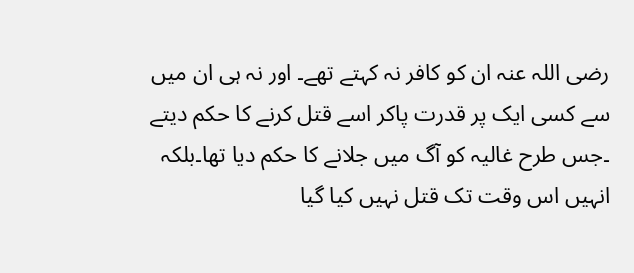رضی اللہ عنہ ان کو کافر نہ کہتے تھے۔ اور نہ ہی ان میں سے کسی ایک پر قدرت پاکر اسے قتل کرنے کا حکم دیتے ۔جس طرح غالیہ کو آگ میں جلانے کا حکم دیا تھا۔بلکہ انہیں اس وقت تک قتل نہیں کیا گیا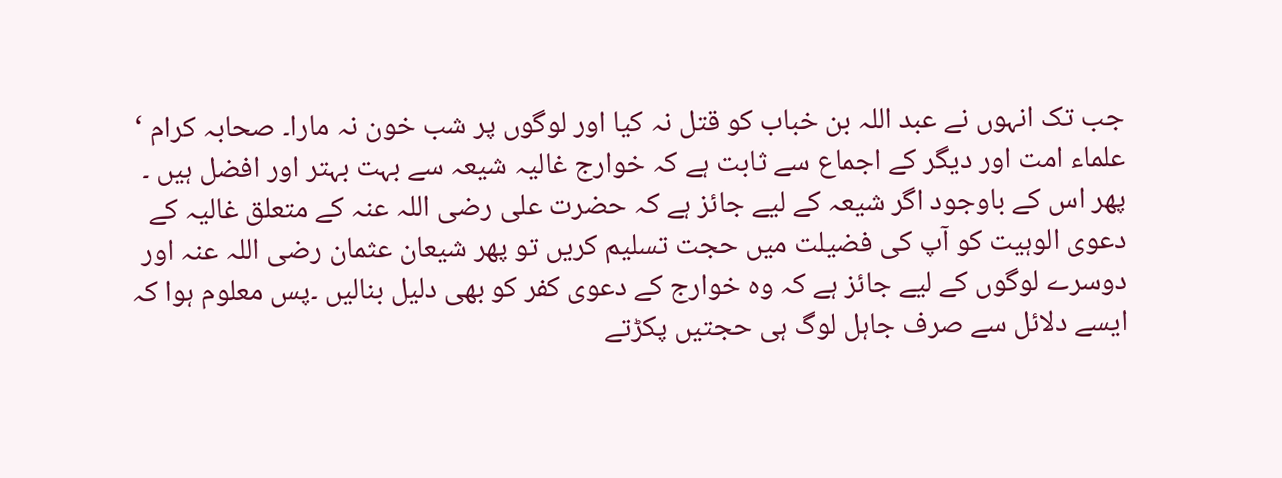جب تک انہوں نے عبد اللہ بن خباب کو قتل نہ کیا اور لوگوں پر شب خون نہ مارا۔ صحابہ کرام ‘ علماء امت اور دیگر کے اجماع سے ثابت ہے کہ خوارج غالیہ شیعہ سے بہت بہتر اور افضل ہیں ۔ پھر اس کے باوجود اگر شیعہ کے لیے جائز ہے کہ حضرت علی رضی اللہ عنہ کے متعلق غالیہ کے دعوی الوہیت کو آپ کی فضیلت میں حجت تسلیم کریں تو پھر شیعان عثمان رضی اللہ عنہ اور دوسرے لوگوں کے لیے جائز ہے کہ وہ خوارج کے دعوی کفر کو بھی دلیل بنالیں ۔پس معلوم ہوا کہ ایسے دلائل سے صرف جاہل لوگ ہی حجتیں پکڑتے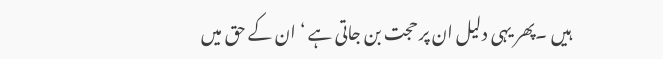ہیں ۔پھر یہی دلیل ان پر حجت بن جاتی ہے ‘ ان کے حق میں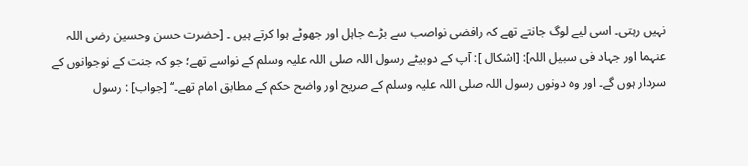نہیں رہتی۔ اسی لیے لوگ جانتے تھے کہ رافضی نواصب سے بڑے جاہل اور جھوٹے ہوا کرتے ہیں ۔ [حضرت حسن وحسین رضی اللہ عنہما اور جہاد فی سبیل اللہ]: [اشکال ]: آپ کے دوبیٹے رسول اللہ صلی اللہ علیہ وسلم کے نواسے تھے؛ جو کہ جنت کے نوجوانوں کے سردار ہوں گے۔ اور وہ دونوں رسول اللہ صلی اللہ علیہ وسلم کے صریح اور واضح حکم کے مطابق امام تھے۔‘‘ [جواب] : رسول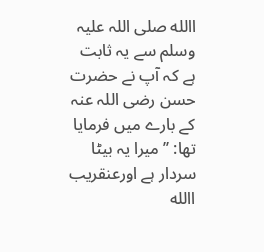االله صلی اللہ علیہ وسلم سے یہ ثابت ہے کہ آپ نے حضرت حسن رضی اللہ عنہ کے بارے میں فرمایا تھا: ’’میرا یہ بیٹا سردار ہے اورعنقریب االله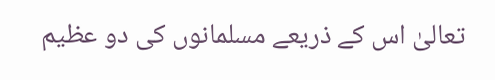تعالیٰ اس کے ذریعے مسلمانوں کی دو عظیم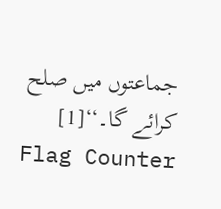جماعتوں میں صلح کرائے گا۔‘‘[1]
Flag Counter